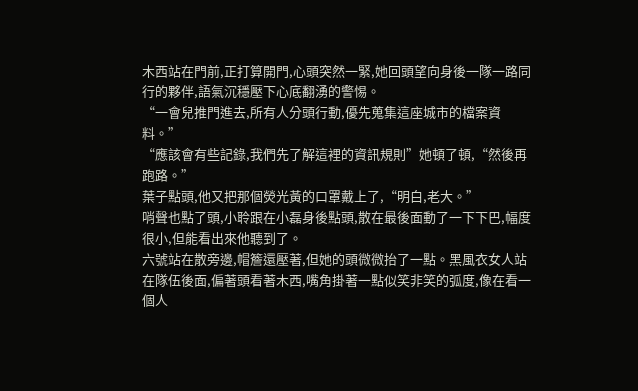木西站在門前,正打算開門,心頭突然一緊,她回頭望向身後一隊一路同行的夥伴,語氣沉穩壓下心底翻湧的警惕。
“一會兒推門進去,所有人分頭行動,優先蒐集這座城市的檔案資料。”
“應該會有些記錄,我們先了解這裡的資訊規則”她頓了頓,“然後再跑路。”
葉子點頭,他又把那個熒光黃的口罩戴上了,“明白,老大。”
哨聲也點了頭,小聆跟在小磊身後點頭,散在最後面動了一下下巴,幅度很小,但能看出來他聽到了。
六號站在散旁邊,帽簷還壓著,但她的頭微微抬了一點。黑風衣女人站在隊伍後面,偏著頭看著木西,嘴角掛著一點似笑非笑的弧度,像在看一個人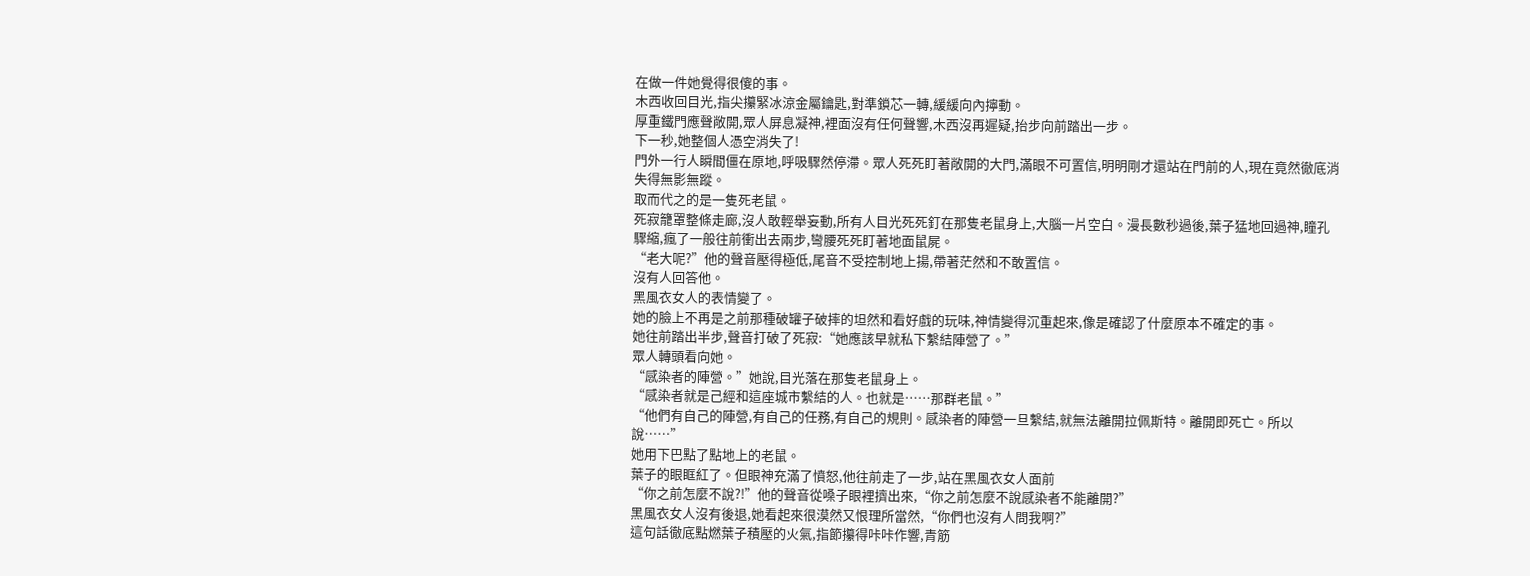在做一件她覺得很傻的事。
木西收回目光,指尖攥緊冰涼金屬鑰匙,對準鎖芯一轉,緩緩向內擰動。
厚重鐵門應聲敞開,眾人屏息凝神,裡面沒有任何聲響,木西沒再遲疑,抬步向前踏出一步。
下一秒,她整個人憑空消失了!
門外一行人瞬間僵在原地,呼吸驟然停滯。眾人死死盯著敞開的大門,滿眼不可置信,明明剛才還站在門前的人,現在竟然徹底消失得無影無蹤。
取而代之的是一隻死老鼠。
死寂籠罩整條走廊,沒人敢輕舉妄動,所有人目光死死釘在那隻老鼠身上,大腦一片空白。漫長數秒過後,葉子猛地回過神,瞳孔驟縮,瘋了一般往前衝出去兩步,彎腰死死盯著地面鼠屍。
“老大呢?”他的聲音壓得極低,尾音不受控制地上揚,帶著茫然和不敢置信。
沒有人回答他。
黑風衣女人的表情變了。
她的臉上不再是之前那種破罐子破摔的坦然和看好戲的玩味,神情變得沉重起來,像是確認了什麼原本不確定的事。
她往前踏出半步,聲音打破了死寂:“她應該早就私下繫結陣營了。”
眾人轉頭看向她。
“感染者的陣營。”她說,目光落在那隻老鼠身上。
“感染者就是己經和這座城市繫結的人。也就是……那群老鼠。”
“他們有自己的陣營,有自己的任務,有自己的規則。感染者的陣營一旦繫結,就無法離開拉佩斯特。離開即死亡。所以說……”
她用下巴點了點地上的老鼠。
葉子的眼眶紅了。但眼神充滿了憤怒,他往前走了一步,站在黑風衣女人面前
“你之前怎麼不說?!”他的聲音從嗓子眼裡擠出來,“你之前怎麼不說感染者不能離開?”
黑風衣女人沒有後退,她看起來很漠然又恨理所當然,“你們也沒有人問我啊?”
這句話徹底點燃葉子積壓的火氣,指節攥得咔咔作響,青筋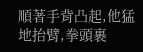順著手背凸起,他猛地抬臂,拳頭裹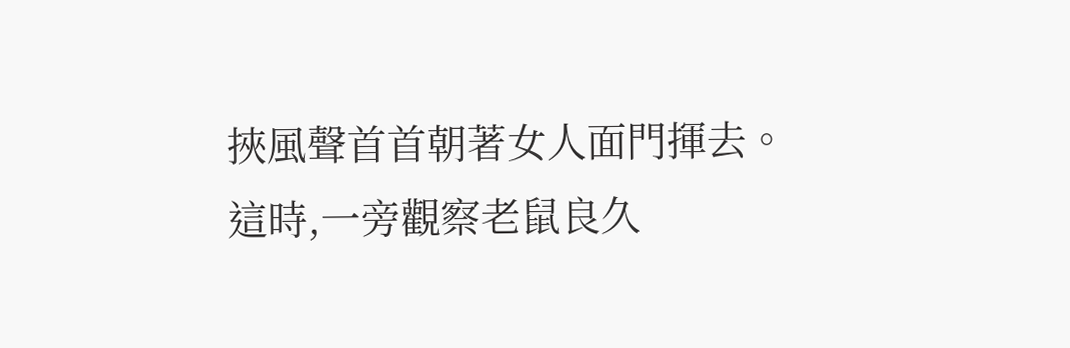挾風聲首首朝著女人面門揮去。
這時,一旁觀察老鼠良久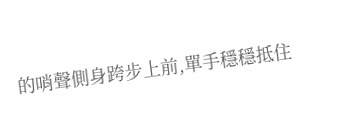的哨聲側身跨步上前,單手穩穩抵住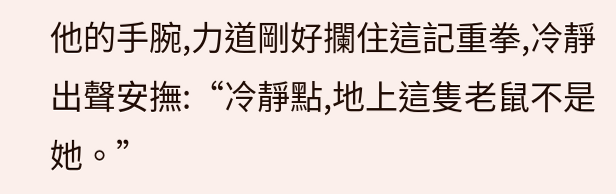他的手腕,力道剛好攔住這記重拳,冷靜出聲安撫:“冷靜點,地上這隻老鼠不是她。”